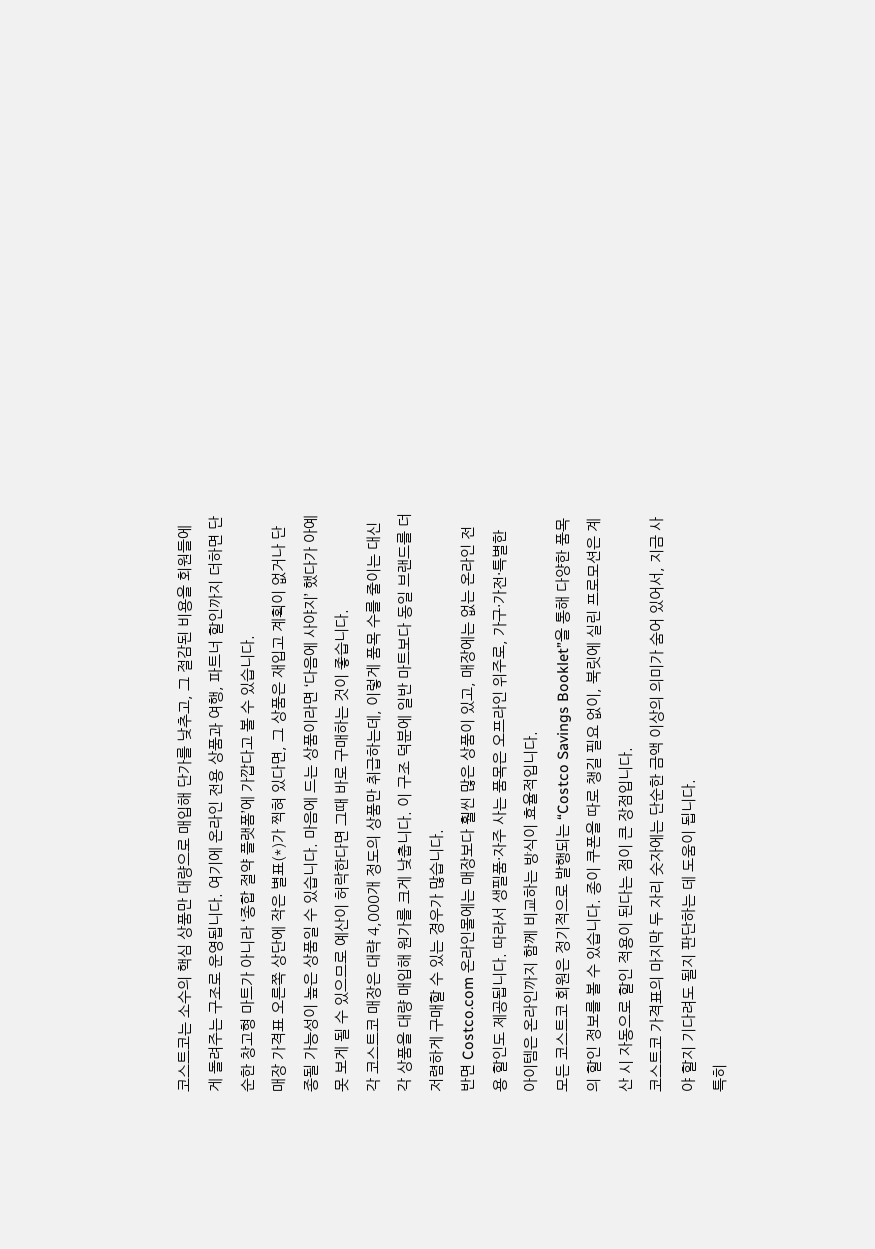코스트코는 소수의 핵심 상품만 대량으로 매입해 단가를 낮추고, 그 절감된 비용을 회원들에게 돌려주는 구조로 운영됩니다. 여기에 온라인 전용 상품과 여행, 파트너 할인까지 더하면 단순한 창고형 마트가 아니라 ‘종합 절약 플랫폼’에 가깝다고 볼 수 있습니다.
매장 가격표 오른쪽 상단에 작은 별표(*)가 찍혀 있다면, 그 상품은 재입고 계획이 없거나 단종될 가능성이 높은 상품일 수 있습니다. 마음에 드는 상품이라면 ‘다음에 사야지’ 했다가 아예 못 보게 될 수 있으므로 예산이 허락한다면 그때 바로 구매하는 것이 좋습니다.
각 코스트코 매장은 대략 4,000개 정도의 상품만 취급하는데, 이렇게 품목 수를 줄이는 대신 각 상품을 대량 매입해 원가를 크게 낮춥니다. 이 구조 덕분에 일반 마트보다 동일 브랜드를 더 저렴하게 구매할 수 있는 경우가 많습니다.
반면 Costco.com 온라인몰에는 매장보다 훨씬 많은 상품이 있고, 매장에는 없는 온라인 전용 할인도 제공됩니다. 따라서 생필품·자주 사는 품목은 오프라인 위주로, 가구·가전·특별한 아이템은 온라인까지 함께 비교하는 방식이 효율적입니다.
모든 코스트코 회원은 정기적으로 발행되는 “Costco Savings Booklet”을 통해 다양한 품목의 할인 정보를 볼 수 있습니다. 종이 쿠폰을 따로 챙길 필요 없이, 북릿에 실린 프로모션은 계산 시 자동으로 할인 적용이 된다는 점이 큰 장점입니다.
코스트코 가격표의 마지막 두 자리 숫자에는 단순한 금액 이상의 의미가 숨어 있어서, 지금 사야 할지 기다려도 될지 판단하는 데 도움이 됩니다.
특히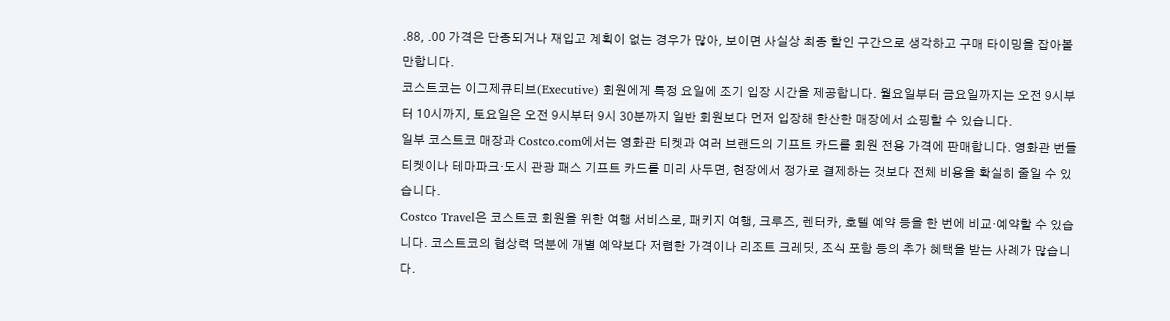.88, .00 가격은 단종되거나 재입고 계획이 없는 경우가 많아, 보이면 사실상 최종 할인 구간으로 생각하고 구매 타이밍을 잡아볼 만합니다.
코스트코는 이그제큐티브(Executive) 회원에게 특정 요일에 조기 입장 시간을 제공합니다. 월요일부터 금요일까지는 오전 9시부터 10시까지, 토요일은 오전 9시부터 9시 30분까지 일반 회원보다 먼저 입장해 한산한 매장에서 쇼핑할 수 있습니다.
일부 코스트코 매장과 Costco.com에서는 영화관 티켓과 여러 브랜드의 기프트 카드를 회원 전용 가격에 판매합니다. 영화관 번들 티켓이나 테마파크·도시 관광 패스 기프트 카드를 미리 사두면, 현장에서 정가로 결제하는 것보다 전체 비용을 확실히 줄일 수 있습니다.
Costco Travel은 코스트코 회원을 위한 여행 서비스로, 패키지 여행, 크루즈, 렌터카, 호텔 예약 등을 한 번에 비교·예약할 수 있습니다. 코스트코의 협상력 덕분에 개별 예약보다 저렴한 가격이나 리조트 크레딧, 조식 포함 등의 추가 혜택을 받는 사례가 많습니다.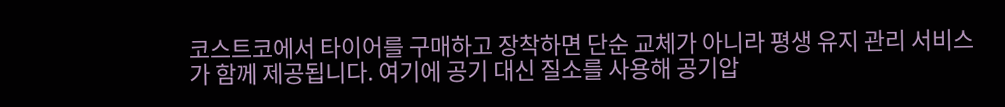코스트코에서 타이어를 구매하고 장착하면 단순 교체가 아니라 평생 유지 관리 서비스가 함께 제공됩니다. 여기에 공기 대신 질소를 사용해 공기압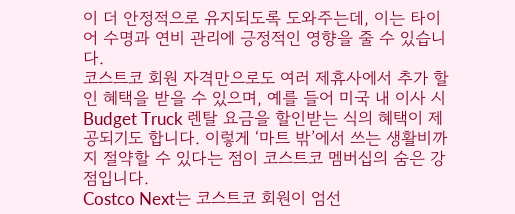이 더 안정적으로 유지되도록 도와주는데, 이는 타이어 수명과 연비 관리에 긍정적인 영향을 줄 수 있습니다.
코스트코 회원 자격만으로도 여러 제휴사에서 추가 할인 혜택을 받을 수 있으며, 예를 들어 미국 내 이사 시 Budget Truck 렌탈 요금을 할인받는 식의 혜택이 제공되기도 합니다. 이렇게 ‘마트 밖’에서 쓰는 생활비까지 절약할 수 있다는 점이 코스트코 멤버십의 숨은 강점입니다.
Costco Next는 코스트코 회원이 엄선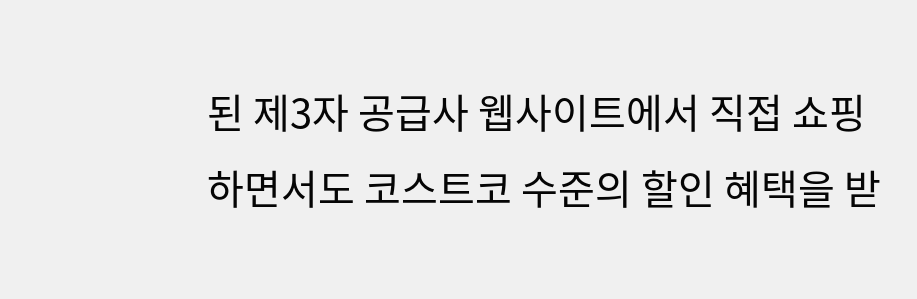된 제3자 공급사 웹사이트에서 직접 쇼핑하면서도 코스트코 수준의 할인 혜택을 받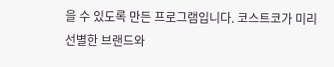을 수 있도록 만든 프로그램입니다. 코스트코가 미리 선별한 브랜드와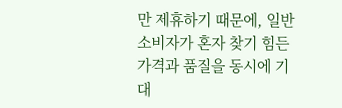만 제휴하기 때문에, 일반 소비자가 혼자 찾기 힘든 가격과 품질을 동시에 기대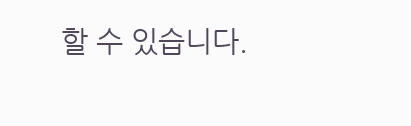할 수 있습니다.